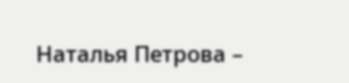Наталья Петрова –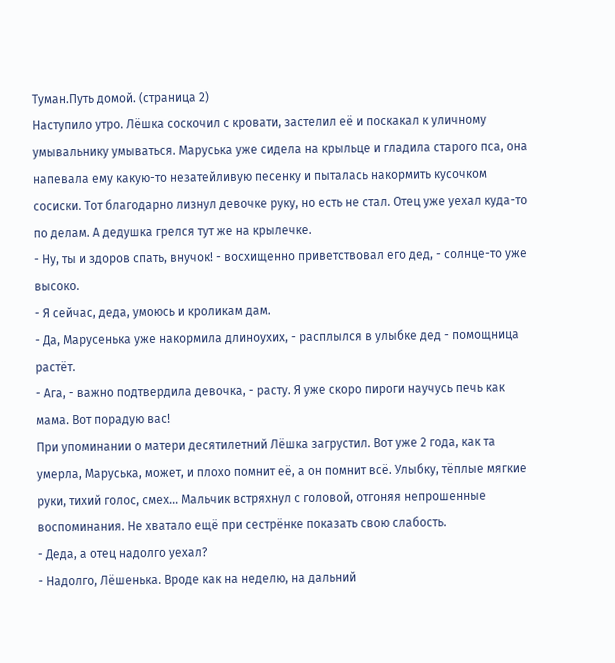Туман.Путь домой. (страница 2)
Наступило утро. Лёшка соскочил с кровати, застелил её и поскакал к уличному умывальнику умываться. Маруська уже сидела на крыльце и гладила старого пса, она напевала ему какую-то незатейливую песенку и пыталась накормить кусочком сосиски. Тот благодарно лизнул девочке руку, но есть не стал. Отец уже уехал куда-то по делам. А дедушка грелся тут же на крылечке.
- Ну, ты и здоров спать, внучок! - восхищенно приветствовал его дед, - солнце-то уже высоко.
- Я сейчас, деда, умоюсь и кроликам дам.
- Да, Марусенька уже накормила длиноухих, - расплылся в улыбке дед - помощница растёт.
- Ага, - важно подтвердила девочка, - расту. Я уже скоро пироги научусь печь как мама. Вот порадую вас!
При упоминании о матери десятилетний Лёшка загрустил. Вот уже 2 года, как та умерла, Маруська, может, и плохо помнит её, а он помнит всё. Улыбку, тёплые мягкие руки, тихий голос, смех... Мальчик встряхнул с головой, отгоняя непрошенные воспоминания. Не хватало ещё при сестрёнке показать свою слабость.
- Деда, а отец надолго уехал?
- Надолго, Лёшенька. Вроде как на неделю, на дальний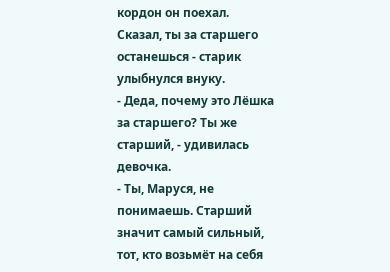кордон он поехал. Сказал, ты за старшего останешься - старик улыбнулся внуку.
- Деда, почему это Лёшка за старшего? Ты же старший, - удивилась девочка.
- Ты, Маруся, не понимаешь. Старший значит самый сильный, тот, кто возьмёт на себя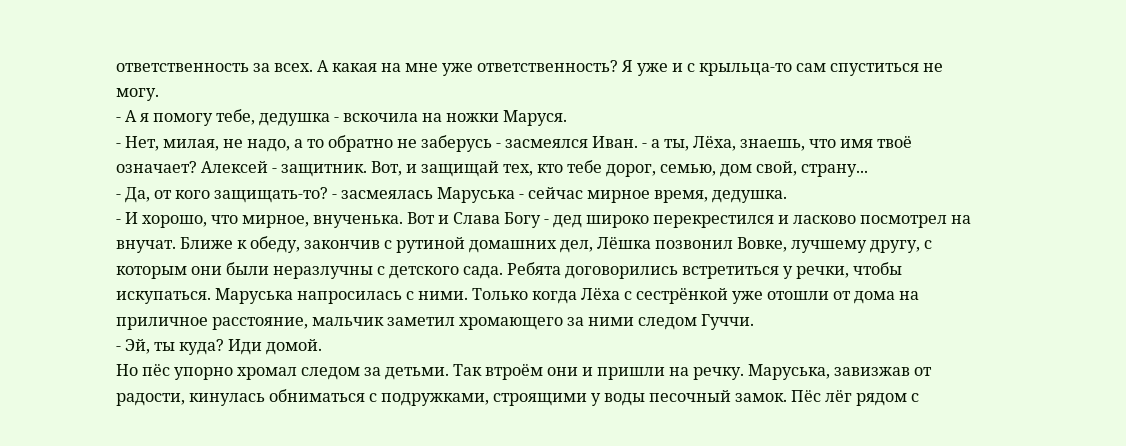ответственность за всех. А какая на мне уже ответственность? Я уже и с крыльца-то сам спуститься не могу.
- А я помогу тебе, дедушка - вскочила на ножки Маруся.
- Нет, милая, не надо, а то обратно не заберусь - засмеялся Иван. - а ты, Лёха, знаешь, что имя твоё означает? Алексей - защитник. Вот, и защищай тех, кто тебе дорог, семью, дом свой, страну...
- Да, от кого защищать-то? - засмеялась Маруська - сейчас мирное время, дедушка.
- И хорошо, что мирное, внученька. Вот и Слава Богу - дед широко перекрестился и ласково посмотрел на внучат. Ближе к обеду, закончив с рутиной домашних дел, Лёшка позвонил Вовке, лучшему другу, с которым они были неразлучны с детского сада. Ребята договорились встретиться у речки, чтобы искупаться. Маруська напросилась с ними. Только когда Лёха с сестрёнкой уже отошли от дома на приличное расстояние, мальчик заметил хромающего за ними следом Гуччи.
- Эй, ты куда? Иди домой.
Но пёс упорно хромал следом за детьми. Так втроём они и пришли на речку. Маруська, завизжав от радости, кинулась обниматься с подружками, строящими у воды песочный замок. Пёс лёг рядом с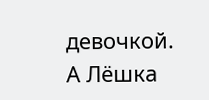девочкой. А Лёшка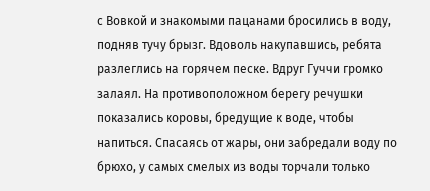с Вовкой и знакомыми пацанами бросились в воду, подняв тучу брызг. Вдоволь накупавшись, ребята разлеглись на горячем песке. Вдруг Гуччи громко залаял. На противоположном берегу речушки показались коровы, бредущие к воде, чтобы напиться. Спасаясь от жары, они забредали воду по брюхо, у самых смелых из воды торчали только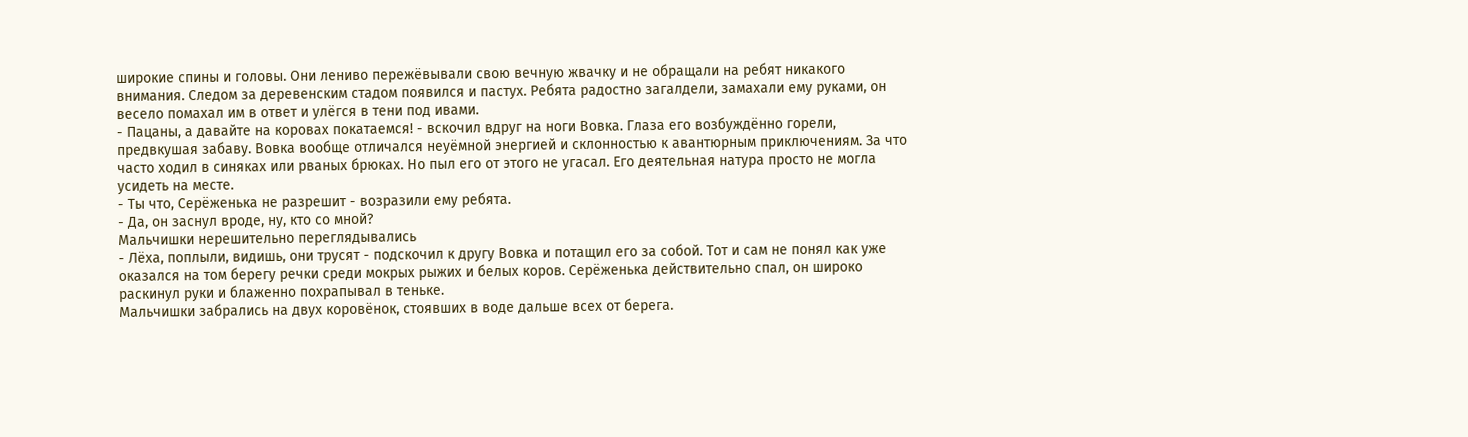широкие спины и головы. Они лениво пережёвывали свою вечную жвачку и не обращали на ребят никакого внимания. Следом за деревенским стадом появился и пастух. Ребята радостно загалдели, замахали ему руками, он весело помахал им в ответ и улёгся в тени под ивами.
- Пацаны, а давайте на коровах покатаемся! - вскочил вдруг на ноги Вовка. Глаза его возбуждённо горели, предвкушая забаву. Вовка вообще отличался неуёмной энергией и склонностью к авантюрным приключениям. За что часто ходил в синяках или рваных брюках. Но пыл его от этого не угасал. Его деятельная натура просто не могла усидеть на месте.
- Ты что, Серёженька не разрешит - возразили ему ребята.
- Да, он заснул вроде, ну, кто со мной?
Мальчишки нерешительно переглядывались
- Лёха, поплыли, видишь, они трусят - подскочил к другу Вовка и потащил его за собой. Тот и сам не понял как уже оказался на том берегу речки среди мокрых рыжих и белых коров. Серёженька действительно спал, он широко раскинул руки и блаженно похрапывал в теньке.
Мальчишки забрались на двух коровёнок, стоявших в воде дальше всех от берега.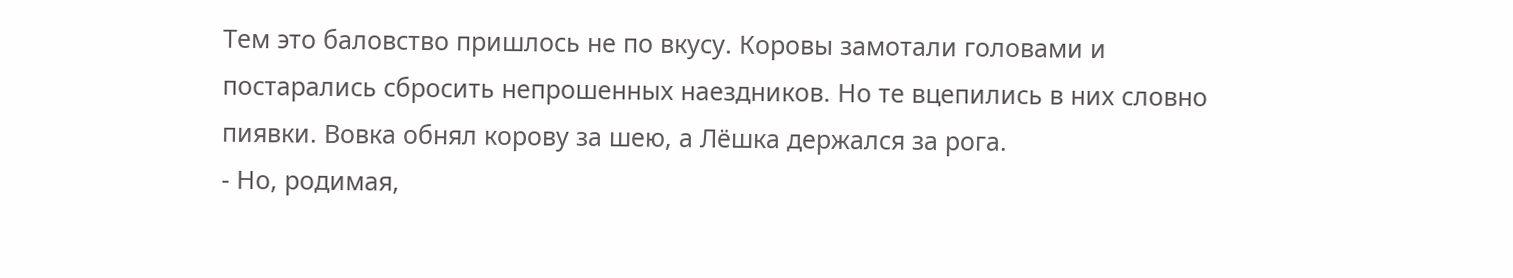Тем это баловство пришлось не по вкусу. Коровы замотали головами и постарались сбросить непрошенных наездников. Но те вцепились в них словно пиявки. Вовка обнял корову за шею, а Лёшка держался за рога.
- Но, родимая,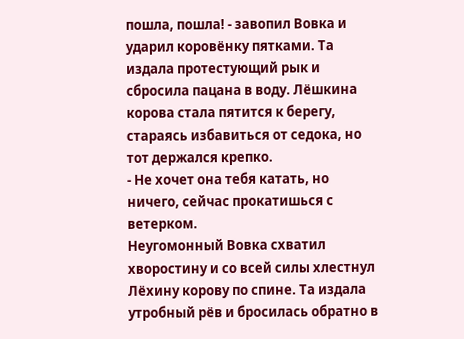пошла, пошла! - завопил Вовка и ударил коровёнку пятками. Та издала протестующий рык и сбросила пацана в воду. Лёшкина корова стала пятится к берегу, стараясь избавиться от седока, но тот держался крепко.
- Не хочет она тебя катать, но ничего, сейчас прокатишься с ветерком.
Неугомонный Вовка схватил хворостину и со всей силы хлестнул Лёхину корову по спине. Та издала утробный рёв и бросилась обратно в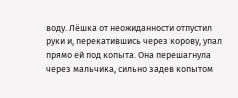воду. Лёшка от неожиданности отпустил руки и, перекатившись через корову, упал прямо ей под копыта. Она перешагнула через мальчика, сильно задев копытом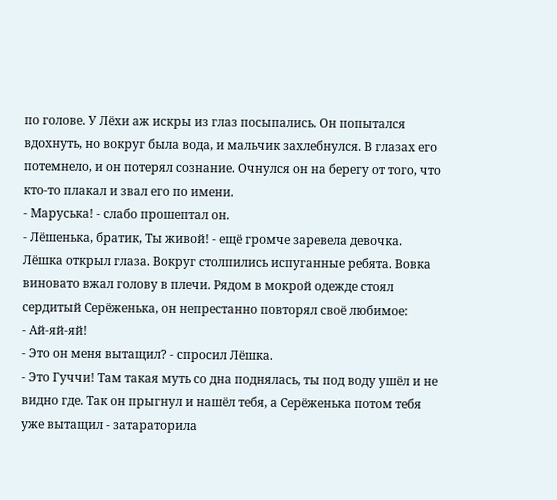по голове. У Лёхи аж искры из глаз посыпались. Он попытался вдохнуть, но вокруг была вода, и мальчик захлебнулся. В глазах его потемнело, и он потерял сознание. Очнулся он на берегу от того, что кто-то плакал и звал его по имени.
- Маруська! - слабо прошептал он.
- Лёшенька, братик, Ты живой! - ещё громче заревела девочка.
Лёшка открыл глаза. Вокруг столпились испуганные ребята. Вовка виновато вжал голову в плечи. Рядом в мокрой одежде стоял сердитый Серёженька, он непрестанно повторял своё любимое:
- Ай-яй-яй!
- Это он меня вытащил? - спросил Лёшка.
- Это Гуччи! Там такая муть со дна поднялась, ты под воду ушёл и не видно где. Так он прыгнул и нашёл тебя, а Серёженька потом тебя уже вытащил - затараторила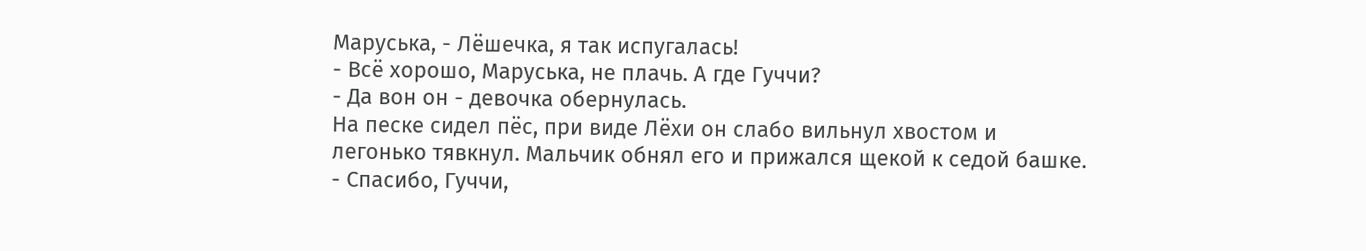Маруська, - Лёшечка, я так испугалась!
- Всё хорошо, Маруська, не плачь. А где Гуччи?
- Да вон он - девочка обернулась.
На песке сидел пёс, при виде Лёхи он слабо вильнул хвостом и легонько тявкнул. Мальчик обнял его и прижался щекой к седой башке.
- Спасибо, Гуччи,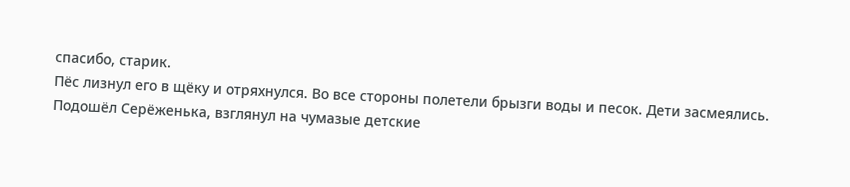спасибо, старик.
Пёс лизнул его в щёку и отряхнулся. Во все стороны полетели брызги воды и песок. Дети засмеялись. Подошёл Серёженька, взглянул на чумазые детские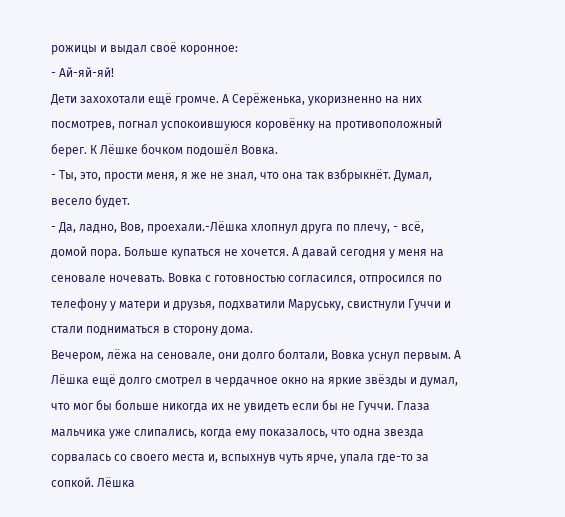рожицы и выдал своё коронное:
- Ай-яй-яй!
Дети захохотали ещё громче. А Серёженька, укоризненно на них посмотрев, погнал успокоившуюся коровёнку на противоположный берег. К Лёшке бочком подошёл Вовка.
- Ты, это, прости меня, я же не знал, что она так взбрыкнёт. Думал, весело будет.
- Да, ладно, Вов, проехали.-Лёшка хлопнул друга по плечу, - всё, домой пора. Больше купаться не хочется. А давай сегодня у меня на сеновале ночевать. Вовка с готовностью согласился, отпросился по телефону у матери и друзья, подхватили Маруську, свистнули Гуччи и стали подниматься в сторону дома.
Вечером, лёжа на сеновале, они долго болтали, Вовка уснул первым. А Лёшка ещё долго смотрел в чердачное окно на яркие звёзды и думал, что мог бы больше никогда их не увидеть если бы не Гуччи. Глаза мальчика уже слипались, когда ему показалось, что одна звезда сорвалась со своего места и, вспыхнув чуть ярче, упала где-то за сопкой. Лёшка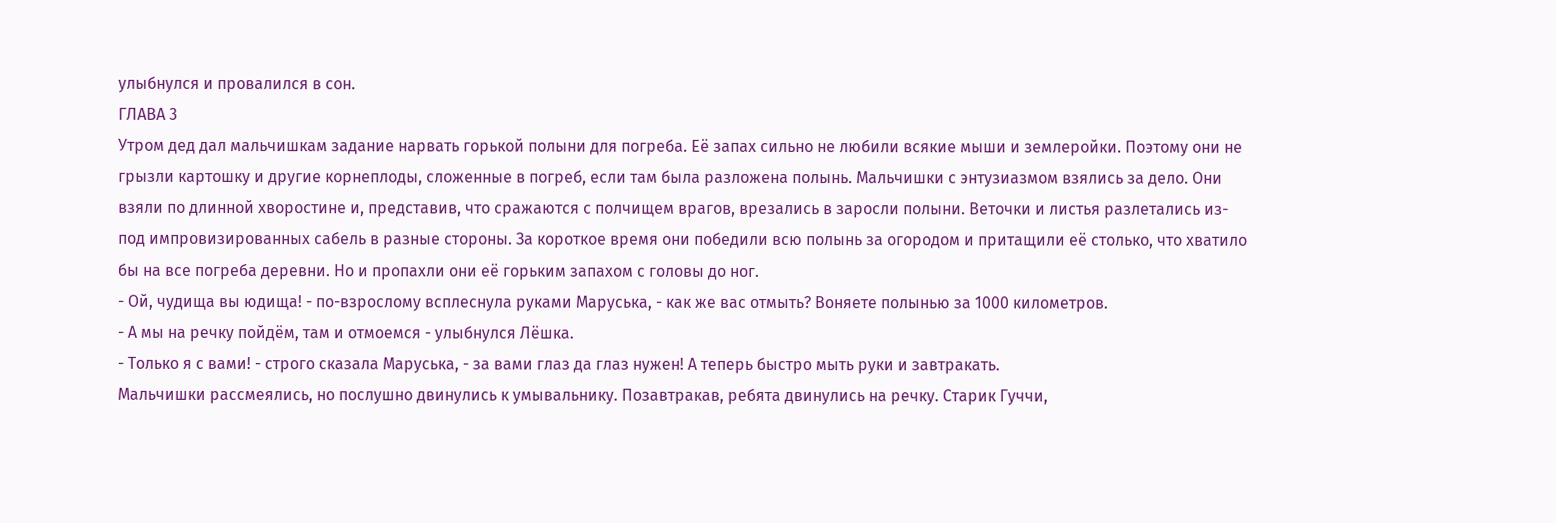улыбнулся и провалился в сон.
ГЛАВА 3
Утром дед дал мальчишкам задание нарвать горькой полыни для погреба. Её запах сильно не любили всякие мыши и землеройки. Поэтому они не грызли картошку и другие корнеплоды, сложенные в погреб, если там была разложена полынь. Мальчишки с энтузиазмом взялись за дело. Они взяли по длинной хворостине и, представив, что сражаются с полчищем врагов, врезались в заросли полыни. Веточки и листья разлетались из-под импровизированных сабель в разные стороны. За короткое время они победили всю полынь за огородом и притащили её столько, что хватило бы на все погреба деревни. Но и пропахли они её горьким запахом с головы до ног.
- Ой, чудища вы юдища! - по-взрослому всплеснула руками Маруська, - как же вас отмыть? Воняете полынью за 1000 километров.
- А мы на речку пойдём, там и отмоемся - улыбнулся Лёшка.
- Только я с вами! - строго сказала Маруська, - за вами глаз да глаз нужен! А теперь быстро мыть руки и завтракать.
Мальчишки рассмеялись, но послушно двинулись к умывальнику. Позавтракав, ребята двинулись на речку. Старик Гуччи,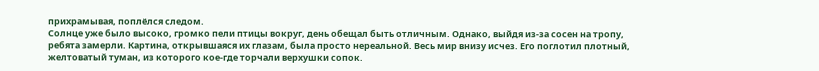прихрамывая, поплёлся следом.
Солнце уже было высоко, громко пели птицы вокруг, день обещал быть отличным. Однако, выйдя из-за сосен на тропу, ребята замерли. Картина, открывшаяся их глазам, была просто нереальной. Весь мир внизу исчез. Его поглотил плотный, желтоватый туман, из которого кое-где торчали верхушки сопок.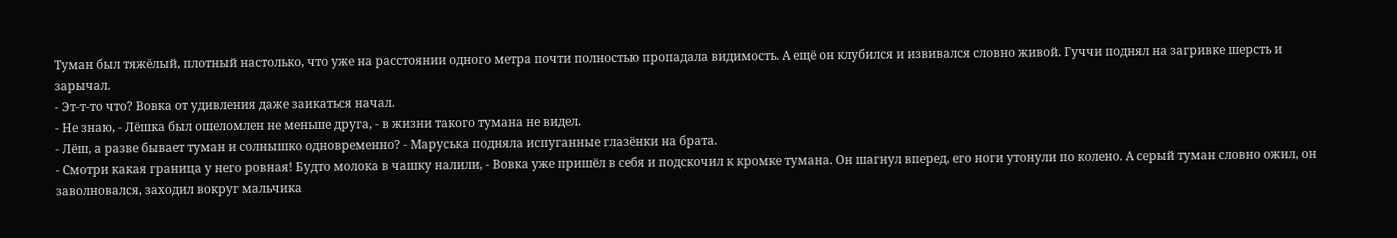Туман был тяжёлый, плотный настолько, что уже на расстоянии одного метра почти полностью пропадала видимость. А ещё он клубился и извивался словно живой. Гуччи поднял на загривке шерсть и зарычал.
- Эт-т-то что? Вовка от удивления даже заикаться начал.
- Не знаю, - Лёшка был ошеломлен не меньше друга, - в жизни такого тумана не видел.
- Лёш, а разве бывает туман и солнышко одновременно? - Маруська подняла испуганные глазёнки на брата.
- Смотри какая граница у него ровная! Будто молока в чашку налили, - Вовка уже пришёл в себя и подскочил к кромке тумана. Он шагнул вперед, его ноги утонули по колено. А серый туман словно ожил, он заволновался, заходил вокруг мальчика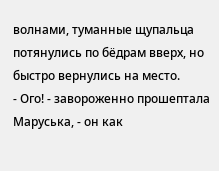волнами, туманные щупальца потянулись по бёдрам вверх, но быстро вернулись на место.
- Ого! - завороженно прошептала Маруська, - он как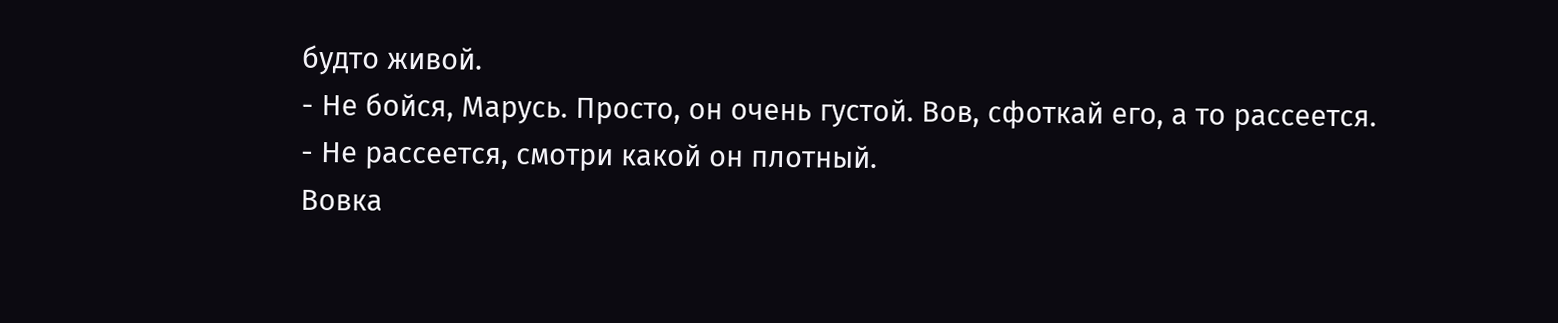будто живой.
- Не бойся, Марусь. Просто, он очень густой. Вов, сфоткай его, а то рассеется.
- Не рассеется, смотри какой он плотный.
Вовка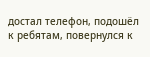достал телефон, подошёл к ребятам, повернулся к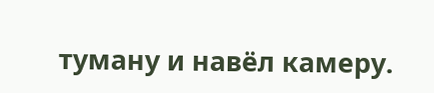туману и навёл камеру.